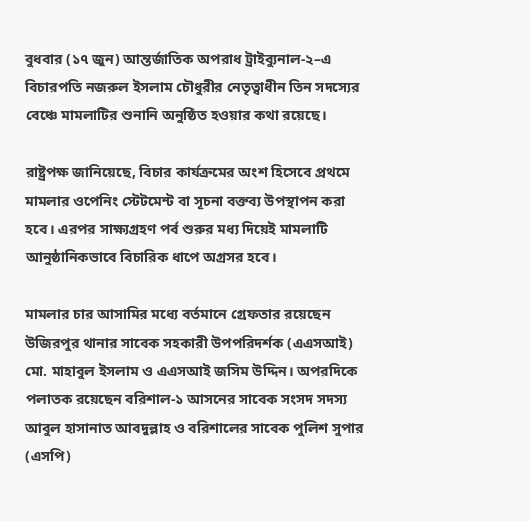বুধবার (১৭ জুন) আন্তর্জাতিক অপরাধ ট্রাইব্যুনাল-২–এ বিচারপতি নজরুল ইসলাম চৌধুরীর নেতৃত্বাধীন তিন সদস্যের বেঞ্চে মামলাটির শুনানি অনুষ্ঠিত হওয়ার কথা রয়েছে।

রাষ্ট্রপক্ষ জানিয়েছে, বিচার কার্যক্রমের অংশ হিসেবে প্রথমে মামলার ওপেনিং স্টেটমেন্ট বা সূচনা বক্তব্য উপস্থাপন করা হবে। এরপর সাক্ষ্যগ্রহণ পর্ব শুরুর মধ্য দিয়েই মামলাটি আনুষ্ঠানিকভাবে বিচারিক ধাপে অগ্রসর হবে।

মামলার চার আসামির মধ্যে বর্তমানে গ্রেফতার রয়েছেন উজিরপুর থানার সাবেক সহকারী উপপরিদর্শক (এএসআই) মো. মাহাবুল ইসলাম ও এএসআই জসিম উদ্দিন। অপরদিকে পলাতক রয়েছেন বরিশাল-১ আসনের সাবেক সংসদ সদস্য আবুল হাসানাত আবদুল্লাহ ও বরিশালের সাবেক পুলিশ সুপার (এসপি)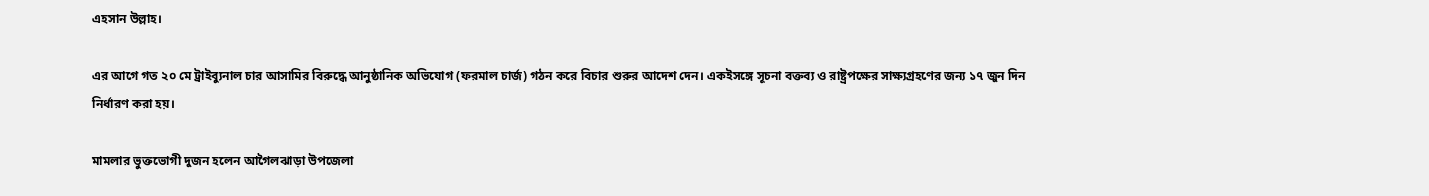এহসান উল্লাহ।

এর আগে গত ২০ মে ট্রাইব্যুনাল চার আসামির বিরুদ্ধে আনুষ্ঠানিক অভিযোগ (ফরমাল চার্জ) গঠন করে বিচার শুরুর আদেশ দেন। একইসঙ্গে সূচনা বক্তব্য ও রাষ্ট্রপক্ষের সাক্ষ্যগ্রহণের জন্য ১৭ জুন দিন নির্ধারণ করা হয়।

মামলার ভুক্তভোগী দুজন হলেন আগৈলঝাড়া উপজেলা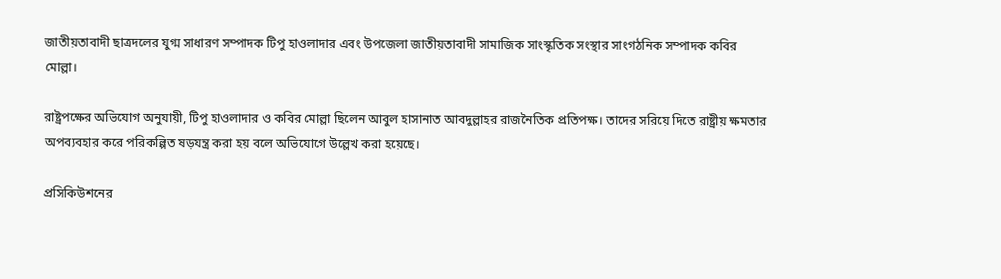জাতীয়তাবাদী ছাত্রদলের যুগ্ম সাধারণ সম্পাদক টিপু হাওলাদার এবং উপজেলা জাতীয়তাবাদী সামাজিক সাংস্কৃতিক সংস্থার সাংগঠনিক সম্পাদক কবির মোল্লা।

রাষ্ট্রপক্ষের অভিযোগ অনুযায়ী, টিপু হাওলাদার ও কবির মোল্লা ছিলেন আবুল হাসানাত আবদুল্লাহর রাজনৈতিক প্রতিপক্ষ। তাদের সরিয়ে দিতে রাষ্ট্রীয় ক্ষমতার অপব্যবহার করে পরিকল্পিত ষড়যন্ত্র করা হয় বলে অভিযোগে উল্লেখ করা হয়েছে।

প্রসিকিউশনের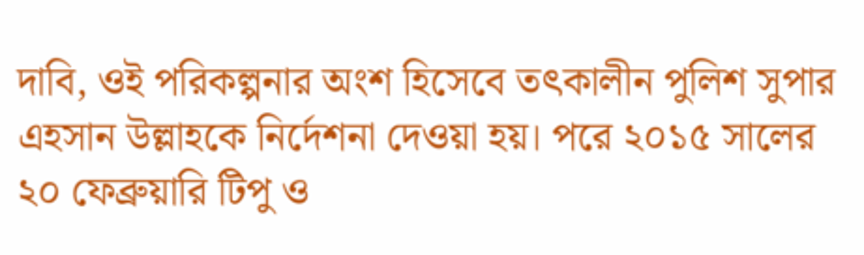দাবি, ওই পরিকল্পনার অংশ হিসেবে তৎকালীন পুলিশ সুপার এহসান উল্লাহকে নির্দেশনা দেওয়া হয়। পরে ২০১৫ সালের ২০ ফেব্রুয়ারি টিপু ও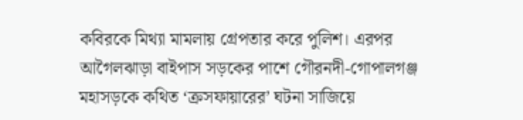কবিরকে মিথ্যা মামলায় গ্রেপতার করে পুলিশ। এরপর আগৈলঝাড়া বাইপাস সড়কের পাশে গৌরনদী-গোপালগঞ্জ মহাসড়কে কথিত ‘ক্রসফায়ারের’ ঘটনা সাজিয়ে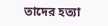তাদের হত্যা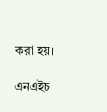করা হয়।

এনএইচ